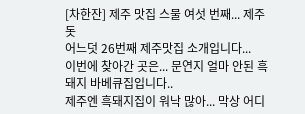[차한잔] 제주 맛집 스물 여섯 번째... 제주돗
어느덧 26번째 제주맛집 소개입니다...
이번에 찾아간 곳은... 문연지 얼마 안된 흑돼지 바베큐집입니다..
제주엔 흑돼지집이 워낙 많아... 막상 어디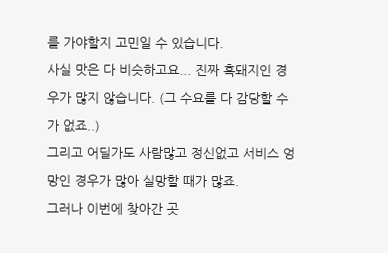를 가야할지 고민일 수 있습니다.
사실 맛은 다 비슷하고요... 진짜 흑돼지인 경우가 많지 않습니다. (그 수요를 다 감당할 수가 없죠..)
그리고 어딜가도 사람많고 정신없고 서비스 엉망인 경우가 많아 실망할 때가 많죠.
그러나 이번에 찾아간 곳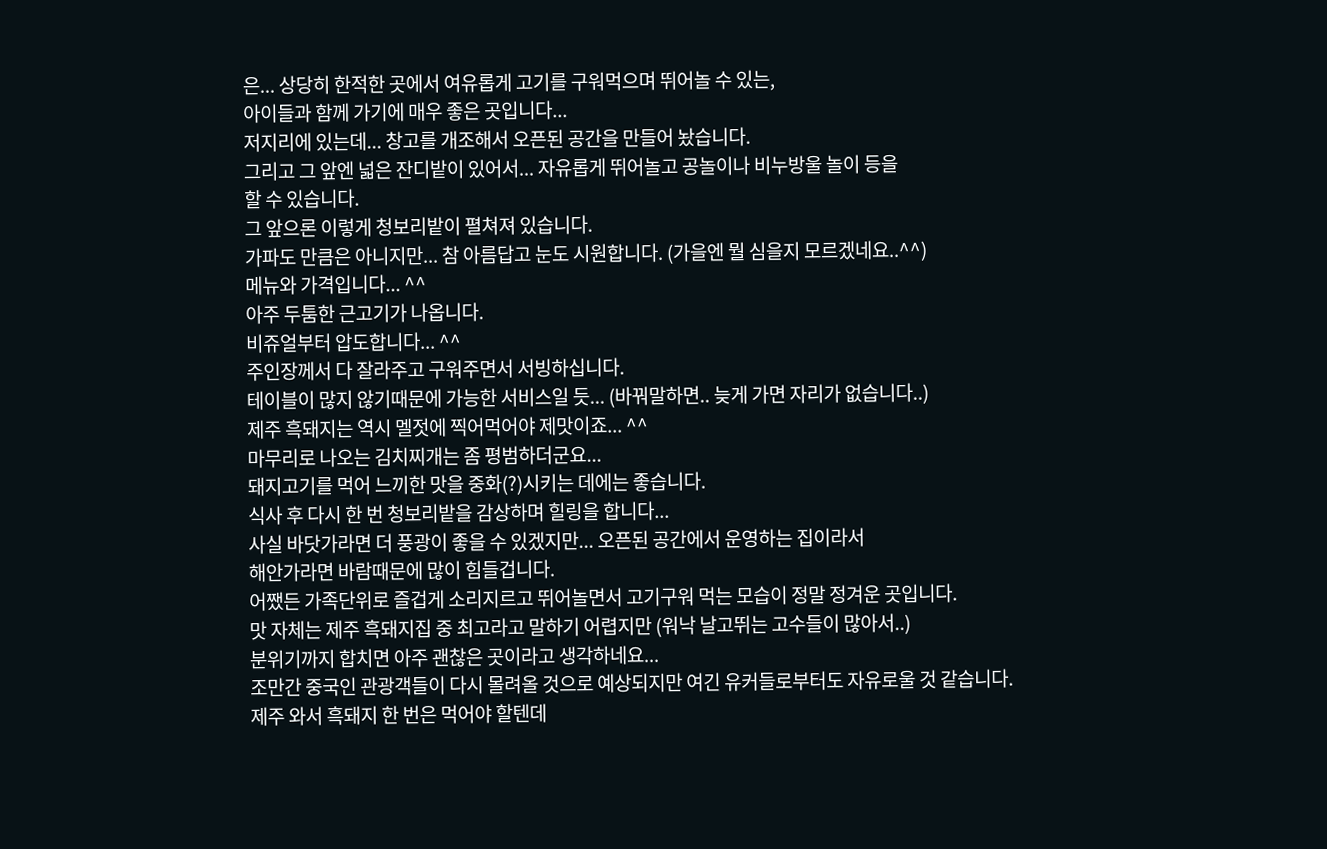은... 상당히 한적한 곳에서 여유롭게 고기를 구워먹으며 뛰어놀 수 있는,
아이들과 함께 가기에 매우 좋은 곳입니다...
저지리에 있는데... 창고를 개조해서 오픈된 공간을 만들어 놨습니다.
그리고 그 앞엔 넓은 잔디밭이 있어서... 자유롭게 뛰어놀고 공놀이나 비누방울 놀이 등을
할 수 있습니다.
그 앞으론 이렇게 청보리밭이 펼쳐져 있습니다.
가파도 만큼은 아니지만... 참 아름답고 눈도 시원합니다. (가을엔 뭘 심을지 모르겠네요..^^)
메뉴와 가격입니다... ^^
아주 두툼한 근고기가 나옵니다.
비쥬얼부터 압도합니다... ^^
주인장께서 다 잘라주고 구워주면서 서빙하십니다.
테이블이 많지 않기때문에 가능한 서비스일 듯... (바꿔말하면.. 늦게 가면 자리가 없습니다..)
제주 흑돼지는 역시 멜젓에 찍어먹어야 제맛이죠... ^^
마무리로 나오는 김치찌개는 좀 평범하더군요...
돼지고기를 먹어 느끼한 맛을 중화(?)시키는 데에는 좋습니다.
식사 후 다시 한 번 청보리밭을 감상하며 힐링을 합니다...
사실 바닷가라면 더 풍광이 좋을 수 있겠지만... 오픈된 공간에서 운영하는 집이라서
해안가라면 바람때문에 많이 힘들겁니다.
어쨌든 가족단위로 즐겁게 소리지르고 뛰어놀면서 고기구워 먹는 모습이 정말 정겨운 곳입니다.
맛 자체는 제주 흑돼지집 중 최고라고 말하기 어렵지만 (워낙 날고뛰는 고수들이 많아서..)
분위기까지 합치면 아주 괜찮은 곳이라고 생각하네요...
조만간 중국인 관광객들이 다시 몰려올 것으로 예상되지만 여긴 유커들로부터도 자유로울 것 같습니다.
제주 와서 흑돼지 한 번은 먹어야 할텐데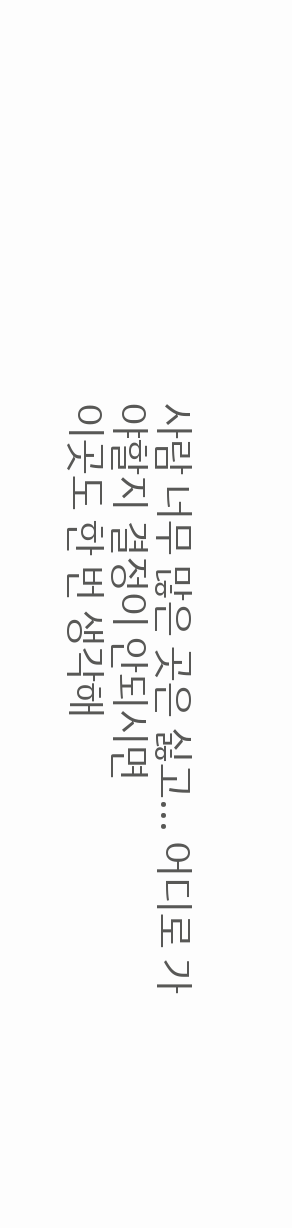사람 너무 많은 곳은 싫고... 어디로 가야할지 결정이 안되시면
이곳도 한 번 생각해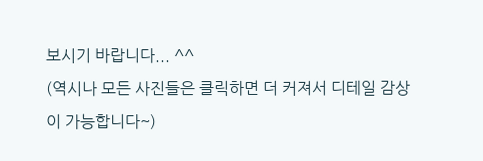보시기 바랍니다... ^^
(역시나 모든 사진들은 클릭하면 더 커져서 디테일 감상이 가능합니다~)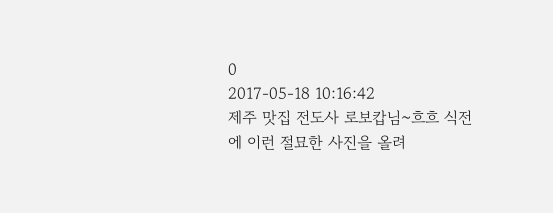0
2017-05-18 10:16:42
제주 맛집 전도사 로보캅님~흐흐 식전에 이런 절묘한 사진을 올려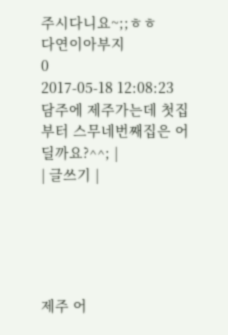주시다니요~;;ㅎㅎ
다연이아부지
0
2017-05-18 12:08:23
담주에 제주가는데 첫집부터 스무네번째집은 어딜까요?^^; |
| 글쓰기 |





제주 어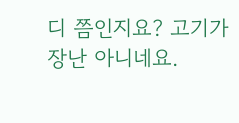디 쯤인지요? 고기가 장난 아니네요.